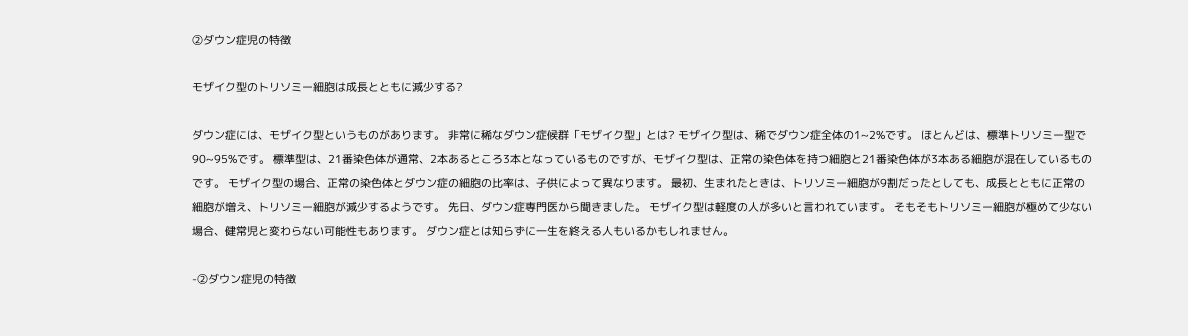②ダウン症児の特徴

モザイク型のトリソミー細胞は成長とともに減少する?

ダウン症には、モザイク型というものがあります。 非常に稀なダウン症候群「モザイク型」とは? モザイク型は、稀でダウン症全体の1~2%です。 ほとんどは、標準トリソミー型で90~95%です。 標準型は、21番染色体が通常、2本あるところ3本となっているものですが、モザイク型は、正常の染色体を持つ細胞と21番染色体が3本ある細胞が混在しているものです。 モザイク型の場合、正常の染色体とダウン症の細胞の比率は、子供によって異なります。 最初、生まれたときは、トリソミー細胞が9割だったとしても、成長とともに正常の細胞が増え、トリソミー細胞が減少するようです。 先日、ダウン症専門医から聞きました。 モザイク型は軽度の人が多いと言われています。 そもそもトリソミー細胞が極めて少ない場合、健常児と変わらない可能性もあります。 ダウン症とは知らずに一生を終える人もいるかもしれません。

-②ダウン症児の特徴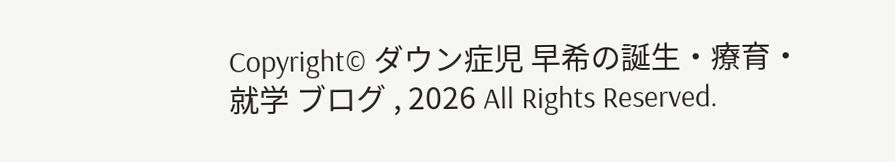Copyright© ダウン症児 早希の誕生・療育・就学 ブログ , 2026 All Rights Reserved.